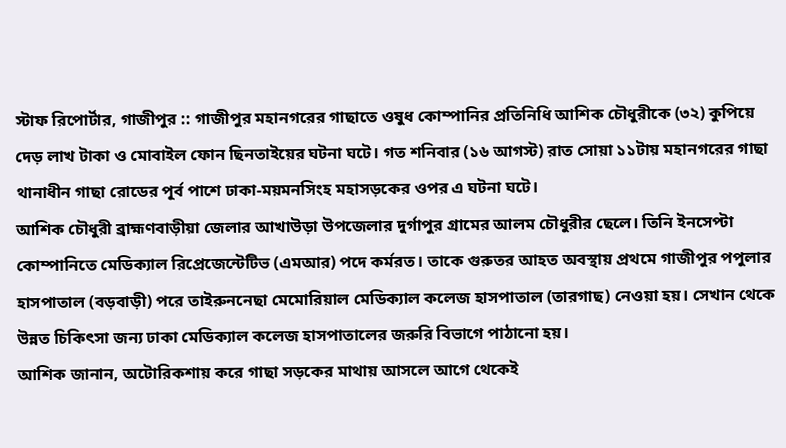স্টাফ রিপোর্টার, গাজীপুর :: গাজীপুর মহানগরের গাছাতে ওষুধ কোম্পানির প্রতিনিধি আশিক চৌধুরীকে (৩২) কুপিয়ে দেড় লাখ টাকা ও মোবাইল ফোন ছিনতাইয়ের ঘটনা ঘটে। গত শনিবার (১৬ আগস্ট) রাত সোয়া ১১টায় মহানগরের গাছা থানাধীন গাছা রোডের পূর্ব পাশে ঢাকা-ময়মনসিংহ মহাসড়কের ওপর এ ঘটনা ঘটে।
আশিক চৌধুরী ব্রাহ্মণবাড়ীয়া জেলার আখাউড়া উপজেলার দুর্গাপুর গ্রামের আলম চৌধুরীর ছেলে। তিনি ইনসেপ্টা কোম্পানিতে মেডিক্যাল রিপ্রেজেন্টেটিভ (এমআর) পদে কর্মরত। তাকে গুরুতর আহত অবস্থায় প্রথমে গাজীপুর পপুলার হাসপাতাল (বড়বাড়ী) পরে তাইরুননেছা মেমোরিয়াল মেডিক্যাল কলেজ হাসপাতাল (তারগাছ) নেওয়া হয়। সেখান থেকে উন্নত চিকিৎসা জন্য ঢাকা মেডিক্যাল কলেজ হাসপাতালের জরুরি বিভাগে পাঠানো হয়।
আশিক জানান, অটোরিকশায় করে গাছা সড়কের মাথায় আসলে আগে থেকেই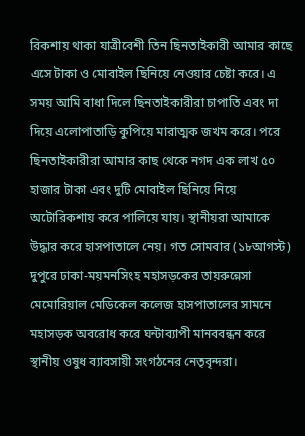রিকশায় থাকা যাত্রীবেশী তিন ছিনতাইকারী আমার কাছে এসে টাকা ও মোবাইল ছিনিয়ে নেওয়ার চেষ্টা করে। এ সময় আমি বাধা দিলে ছিনতাইকারীরা চাপাতি এবং দা দিয়ে এলোপাতাড়ি কুপিয়ে মারাত্মক জখম করে। পরে ছিনতাইকারীরা আমার কাছ থেকে নগদ এক লাখ ৫০ হাজার টাকা এবং দুটি মোবাইল ছিনিয়ে নিয়ে অটোরিকশায় করে পালিয়ে যায়। স্থানীয়রা আমাকে উদ্ধার করে হাসপাতালে নেয়। গত সোমবার (১৮আগস্ট) দুপুরে ঢাকা-ময়মনসিংহ মহাসড়কের তায়রুন্নেসা মেমোরিয়াল মেডিকেল কলেজ হাসপাতালের সামনে মহাসড়ক অবরোধ করে ঘন্টাব্যাপী মানববন্ধন করে স্থানীয় ওষুধ ব্যাবসায়ী সংগঠনের নেতৃবৃন্দরা।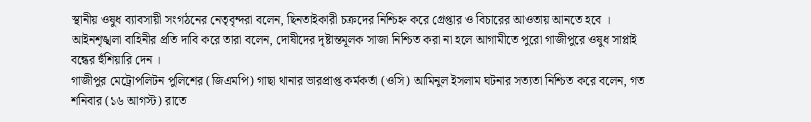স্থানীয় ওষুধ ব্যাবসায়ী সংগঠনের নেতৃবৃন্দরা বলেন, ছিনতাইকারী চক্রদের নিশ্চিহ্ন করে গ্রেপ্তার ও বিচারের আওতায় আনতে হবে । আইনশৃঙ্খলা বাহিনীর প্রতি দাবি করে তারা বলেন, দোষীদের দৃষ্টান্তমূলক সাজা নিশ্চিত করা না হলে আগামীতে পুরো গাজীপুরে ওষুধ সাপ্লাই বন্ধের হুঁশিয়ারি দেন ।
গাজীপুর মেট্রোপলিটন পুলিশের (জিএমপি) গাছা থানার ভারপ্রাপ্ত কর্মকর্তা (ওসি) আমিনুল ইসলাম ঘটনার সত্যতা নিশ্চিত করে বলেন, গত শনিবার (১৬ আগস্ট) রাতে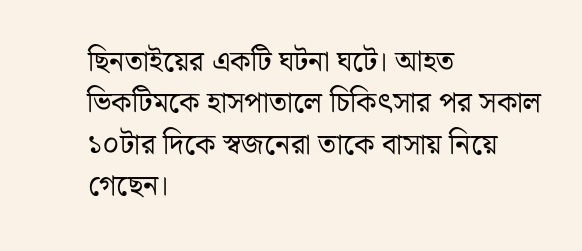ছিনতাইয়ের একটি ঘটনা ঘটে। আহত ভিকটিমকে হাসপাতালে চিকিৎসার পর সকাল ১০টার দিকে স্বজনেরা তাকে বাসায় নিয়ে গেছেন।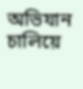অভিযান চালিয়ে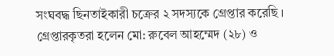সংঘবদ্ধ ছিনতাইকারী চক্রের ২ সদস্যকে গ্রেপ্তার করেছি । গ্রেপ্তারকৃতরা হলেন মো: রুবেল আহম্মেদ (২৮) ও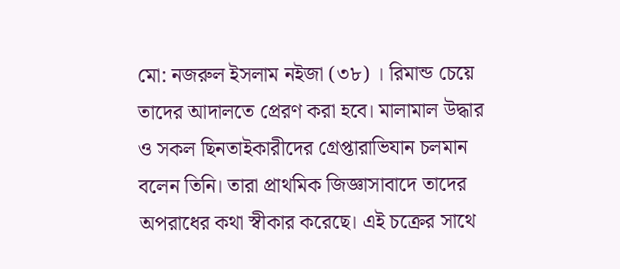মো: নজরুল ইসলাম নইজা (৩৮) । রিমান্ড চেয়ে তাদের আদালতে প্রেরণ করা হবে। মালামাল উদ্ধার ও সকল ছিনতাইকারীদের গ্রেপ্তারাভিযান চলমান বলেন তিনি। তারা প্রাথমিক জিজ্ঞাসাবাদে তাদের অপরাধের কথা স্বীকার করেছে। এই চক্রের সাথে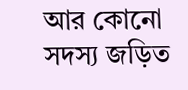আর কোনো সদস্য জড়িত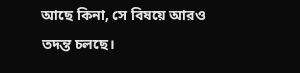আছে কিনা, সে বিষয়ে আরও তদন্ত চলছে।